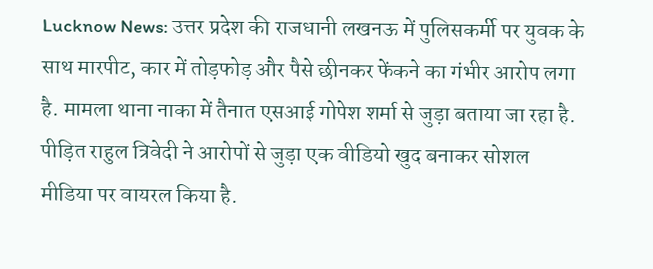Lucknow News: उत्तर प्रदेश की राजधानी लखनऊ में पुलिसकर्मी पर युवक के साथ मारपीट, कार में तोड़फोड़ और पैसे छीनकर फेंकने का गंभीर आरोप लगा है. मामला थाना नाका में तैनात एसआई गोपेश शर्मा से जुड़ा बताया जा रहा है. पीड़ित राहुल त्रिवेदी ने आरोपों से जुड़ा एक वीडियो खुद बनाकर सोशल मीडिया पर वायरल किया है.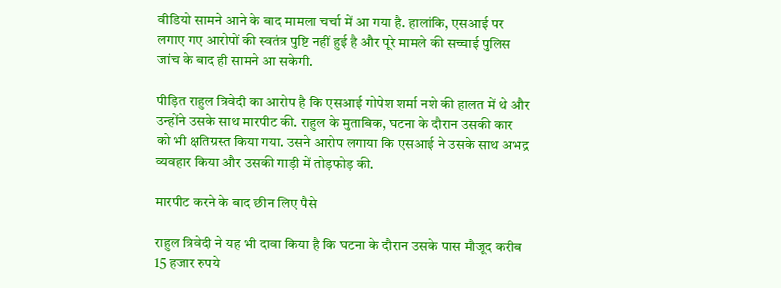वीडियो सामने आने के बाद मामला चर्चा में आ गया है. हालांकि, एसआई पर लगाए गए आरोपों की स्वतंत्र पुष्टि नहीं हुई है और पूरे मामले की सच्चाई पुलिस जांच के बाद ही सामने आ सकेगी.

पीड़ित राहुल त्रिवेदी का आरोप है कि एसआई गोपेश शर्मा नशे की हालत में थे और उन्होंने उसके साथ मारपीट की. राहुल के मुताबिक, घटना के दौरान उसकी कार को भी क्षतिग्रस्त किया गया. उसने आरोप लगाया कि एसआई ने उसके साथ अभद्र व्यवहार किया और उसकी गाड़ी में तोड़फोड़ की.

मारपीट करने के बाद छीन लिए पैसे

राहुल त्रिवेदी ने यह भी दावा किया है कि घटना के दौरान उसके पास मौजूद करीब 15 हजार रुपये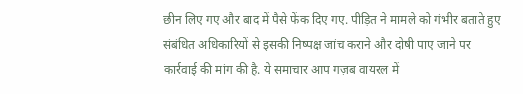छीन लिए गए और बाद में पैसे फेंक दिए गए. पीड़ित ने मामले को गंभीर बताते हुए संबंधित अधिकारियों से इसकी निष्पक्ष जांच कराने और दोषी पाए जाने पर कार्रवाई की मांग की है. ये समाचार आप गज़ब वायरल में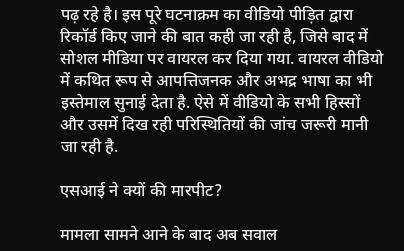पढ़ रहे है। इस पूरे घटनाक्रम का वीडियो पीड़ित द्वारा रिकॉर्ड किए जाने की बात कही जा रही है, जिसे बाद में सोशल मीडिया पर वायरल कर दिया गया. वायरल वीडियो में कथित रूप से आपत्तिजनक और अभद्र भाषा का भी इस्तेमाल सुनाई देता है. ऐसे में वीडियो के सभी हिस्सों और उसमें दिख रही परिस्थितियों की जांच जरूरी मानी जा रही है.

एसआई ने क्यों की मारपीट?

मामला सामने आने के बाद अब सवाल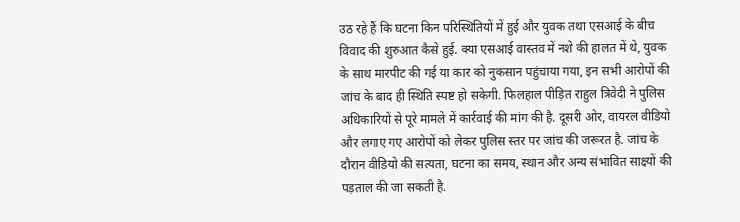उठ रहे हैं कि घटना किन परिस्थितियों में हुई और युवक तथा एसआई के बीच विवाद की शुरुआत कैसे हुई. क्या एसआई वास्तव में नशे की हालत में थे, युवक के साथ मारपीट की गई या कार को नुकसान पहुंचाया गया, इन सभी आरोपों की जांच के बाद ही स्थिति स्पष्ट हो सकेगी. फिलहाल पीड़ित राहुल त्रिवेदी ने पुलिस अधिकारियों से पूरे मामले में कार्रवाई की मांग की है. दूसरी ओर, वायरल वीडियो और लगाए गए आरोपों को लेकर पुलिस स्तर पर जांच की जरूरत है. जांच के दौरान वीडियो की सत्यता, घटना का समय, स्थान और अन्य संभावित साक्ष्यों की पड़ताल की जा सकती है.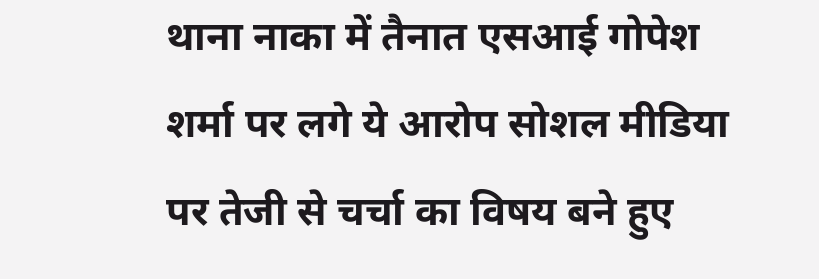थाना नाका में तैनात एसआई गोपेश शर्मा पर लगे ये आरोप सोशल मीडिया पर तेजी से चर्चा का विषय बने हुए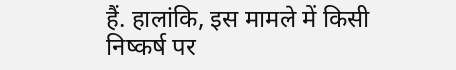हैं. हालांकि, इस मामले में किसी निष्कर्ष पर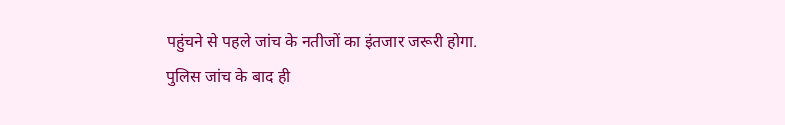पहुंचने से पहले जांच के नतीजों का इंतजार जरूरी होगा. पुलिस जांच के बाद ही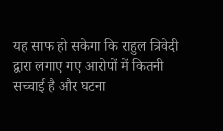यह साफ हो सकेगा कि राहुल त्रिवेदी द्वारा लगाए गए आरोपों में कितनी सच्चाई है और घटना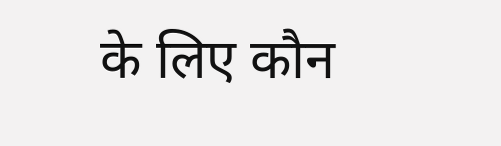के लिए कौन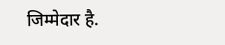जिम्मेदार है.